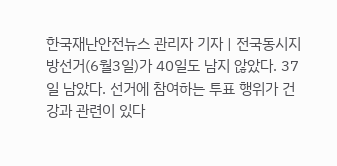한국재난안전뉴스 관리자 기자 | 전국동시지방선거(6월3일)가 40일도 남지 않았다. 37일 남았다. 선거에 참여하는 투표 행위가 건강과 관련이 있다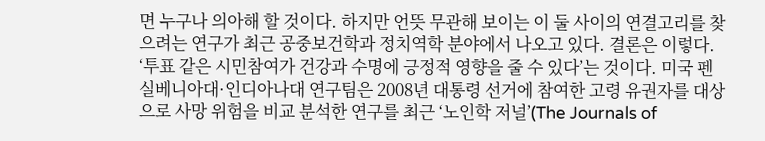면 누구나 의아해 할 것이다. 하지만 언뜻 무관해 보이는 이 둘 사이의 연결고리를 찾으려는 연구가 최근 공중보건학과 정치역학 분야에서 나오고 있다. 결론은 이렇다. ‘투표 같은 시민참여가 건강과 수명에 긍정적 영향을 줄 수 있다’는 것이다. 미국 펜실베니아대·인디아나대 연구팀은 2008년 대통령 선거에 참여한 고령 유권자를 대상으로 사망 위험을 비교 분석한 연구를 최근 ‘노인학 저널’(The Journals of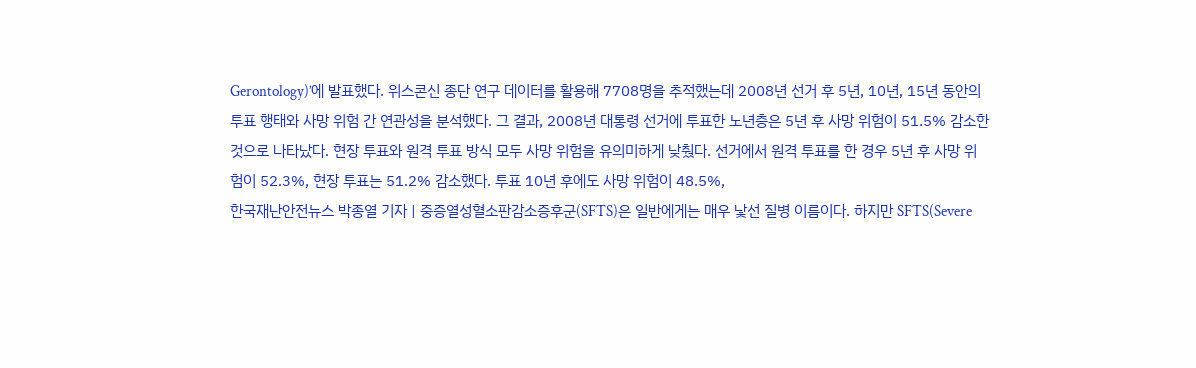Gerontology)’에 발표했다. 위스콘신 종단 연구 데이터를 활용해 7708명을 추적했는데 2008년 선거 후 5년, 10년, 15년 동안의 투표 행태와 사망 위험 간 연관성을 분석했다. 그 결과, 2008년 대통령 선거에 투표한 노년층은 5년 후 사망 위험이 51.5% 감소한 것으로 나타났다. 현장 투표와 원격 투표 방식 모두 사망 위험을 유의미하게 낮췄다. 선거에서 원격 투표를 한 경우 5년 후 사망 위험이 52.3%, 현장 투표는 51.2% 감소했다. 투표 10년 후에도 사망 위험이 48.5%,
한국재난안전뉴스 박종열 기자 | 중증열성혈소판감소증후군(SFTS)은 일반에게는 매우 낯선 질병 이름이다. 하지만 SFTS(Severe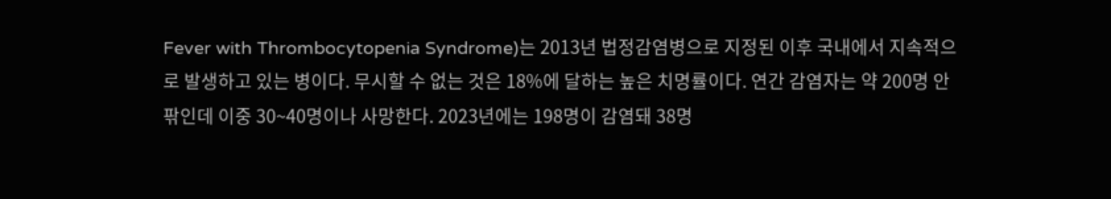Fever with Thrombocytopenia Syndrome)는 2013년 법정감염병으로 지정된 이후 국내에서 지속적으로 발생하고 있는 병이다. 무시할 수 없는 것은 18%에 달하는 높은 치명률이다. 연간 감염자는 약 200명 안팎인데 이중 30~40명이나 사망한다. 2023년에는 198명이 감염돼 38명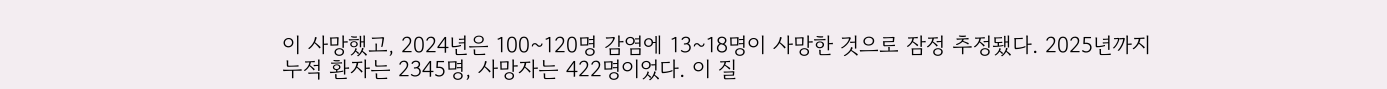이 사망했고, 2024년은 100~120명 감염에 13~18명이 사망한 것으로 잠정 추정됐다. 2025년까지 누적 환자는 2345명, 사망자는 422명이었다. 이 질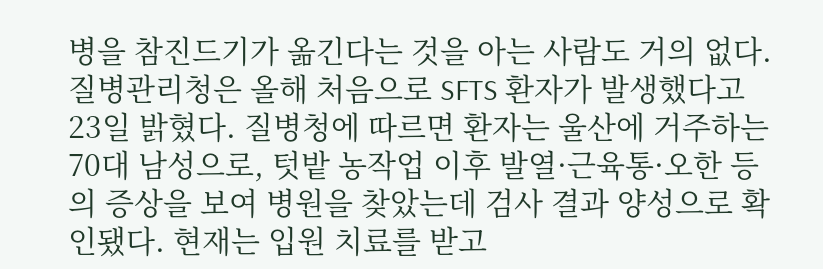병을 참진드기가 옮긴다는 것을 아는 사람도 거의 없다. 질병관리청은 올해 처음으로 SFTS 환자가 발생했다고 23일 밝혔다. 질병청에 따르면 환자는 울산에 거주하는 70대 남성으로, 텃밭 농작업 이후 발열·근육통·오한 등의 증상을 보여 병원을 찾았는데 검사 결과 양성으로 확인됐다. 현재는 입원 치료를 받고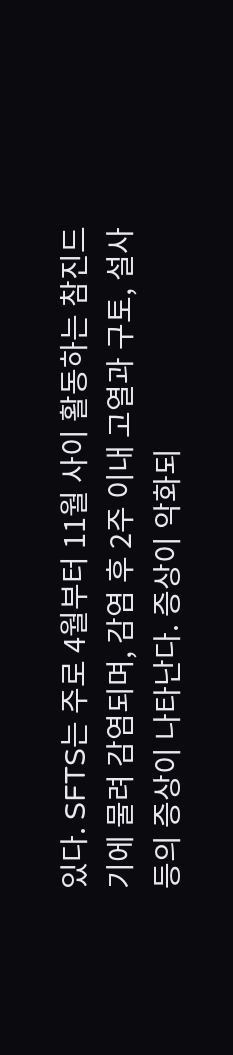있다. SFTS는 주로 4월부터 11월 사이 활동하는 참진드기에 물려 감염되며, 감염 후 2주 이내 고열과 구토, 설사 등의 증상이 나타난다. 증상이 악화되